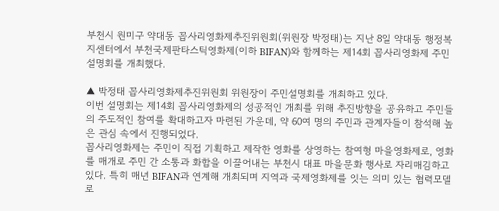부천시 원미구 약대동 꼽사리영화제추진위원회(위원장 박정태)는 지난 8일 약대동 행정복지센터에서 부천국제판타스틱영화제(이하 BIFAN)와 함께하는 제14회 꼽사리영화제 주민설명회를 개최했다.

▲ 박정태 꼽사리영화제추진위원회 위원장이 주민설명회를 개최하고 있다.
이번 설명회는 제14회 꼽사리영화제의 성공적인 개최를 위해 추진방향을 공유하고 주민들의 주도적인 참여를 확대하고자 마련된 가운데, 약 60여 명의 주민과 관계자들이 참석해 높은 관심 속에서 진행되었다.
꼽사리영화제는 주민이 직접 기획하고 제작한 영화를 상영하는 참여형 마을영화제로, 영화를 매개로 주민 간 소통과 화합을 이끌어내는 부천시 대표 마을문화 행사로 자리매김하고 있다. 특히 매년 BIFAN과 연계해 개최되며 지역과 국제영화제를 잇는 의미 있는 협력모델로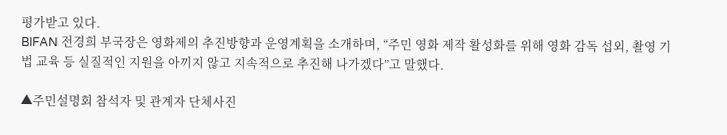평가받고 있다.
BIFAN 전경희 부국장은 영화제의 추진방향과 운영계획을 소개하며, “주민 영화 제작 활성화를 위해 영화 감독 섭외, 촬영 기법 교육 등 실질적인 지원을 아끼지 않고 지속적으로 추진해 나가겠다”고 말했다.

▲주민설명회 참석자 및 관계자 단체사진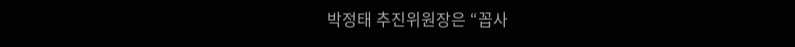박정태 추진위원장은 “꼽사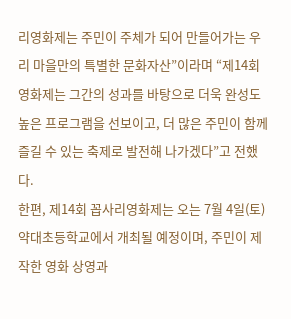리영화제는 주민이 주체가 되어 만들어가는 우리 마을만의 특별한 문화자산”이라며 “제14회 영화제는 그간의 성과를 바탕으로 더욱 완성도 높은 프로그램을 선보이고, 더 많은 주민이 함께 즐길 수 있는 축제로 발전해 나가겠다”고 전했다.
한편, 제14회 꼽사리영화제는 오는 7월 4일(토) 약대초등학교에서 개최될 예정이며, 주민이 제작한 영화 상영과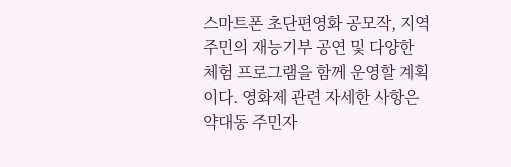스마트폰 초단편영화 공모작, 지역 주민의 재능기부 공연 및 다양한 체험 프로그램을 함께 운영할 계획이다. 영화제 관련 자세한 사항은 약대동 주민자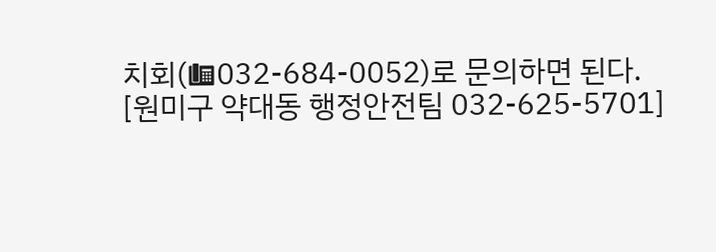치회(☎032-684-0052)로 문의하면 된다.
[원미구 약대동 행정안전팀 032-625-5701]